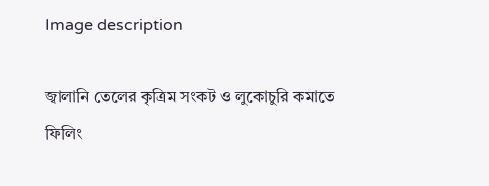Image description

জ্বালানি তেলের কৃত্রিম সংকট ও লুকোচুরি কমাতে ফিলিং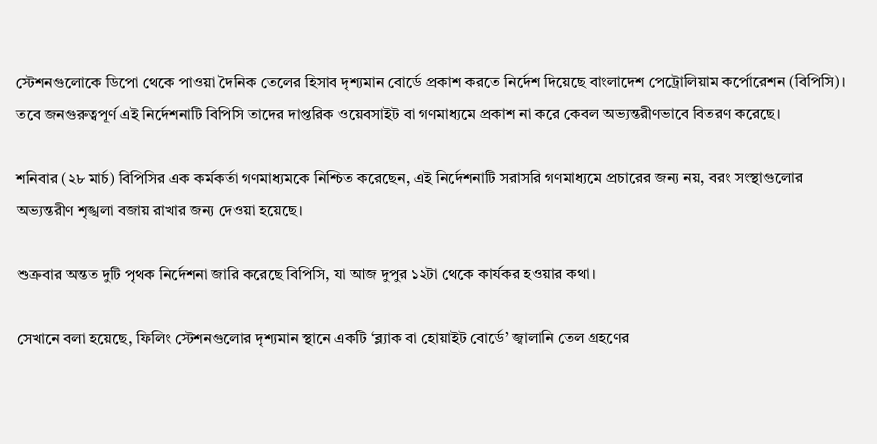স্টেশনগুলোকে ডিপো থেকে পাওয়া দৈনিক তেলের হিসাব দৃশ্যমান বোর্ডে প্রকাশ করতে নির্দেশ দিয়েছে বাংলাদেশ পেট্রোলিয়াম কর্পোরেশন (বিপিসি)। তবে জনগুরুত্বপূর্ণ এই নির্দেশনাটি বিপিসি তাদের দাপ্তরিক ওয়েবসাইট বা গণমাধ্যমে প্রকাশ না করে কেবল অভ্যন্তরীণভাবে বিতরণ করেছে।

শনিবার (২৮ মার্চ) বিপিসির এক কর্মকর্তা গণমাধ্যমকে নিশ্চিত করেছেন, এই নির্দেশনাটি সরাসরি গণমাধ্যমে প্রচারের জন্য নয়, বরং সংস্থাগুলোর অভ্যন্তরীণ শৃঙ্খলা বজায় রাখার জন্য দেওয়া হয়েছে।

শুক্রবার অন্তত দুটি পৃথক নির্দেশনা জারি করেছে বিপিসি, যা আজ দুপুর ১২টা থেকে কার্যকর হওয়ার কথা।

সেখানে বলা হয়েছে, ফিলিং স্টেশনগুলোর দৃশ্যমান স্থানে একটি ‘ব্ল্যাক বা হোয়াইট বোর্ডে’ জ্বালানি তেল গ্রহণের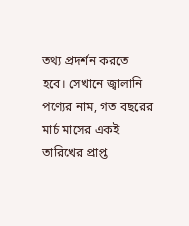তথ্য প্রদর্শন করতে হবে। সেখানে জ্বালানি পণ্যের নাম, গত বছরের মার্চ মাসের একই তারিখের প্রাপ্ত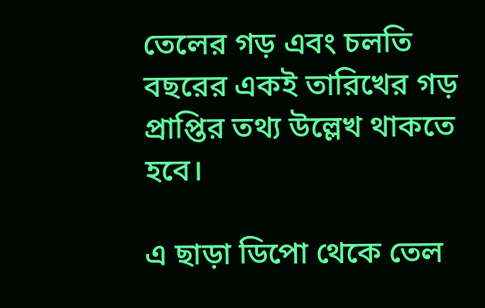তেলের গড় এবং চলতি বছরের একই তারিখের গড় প্রাপ্তির তথ্য উল্লেখ থাকতে হবে।

এ ছাড়া ডিপো থেকে তেল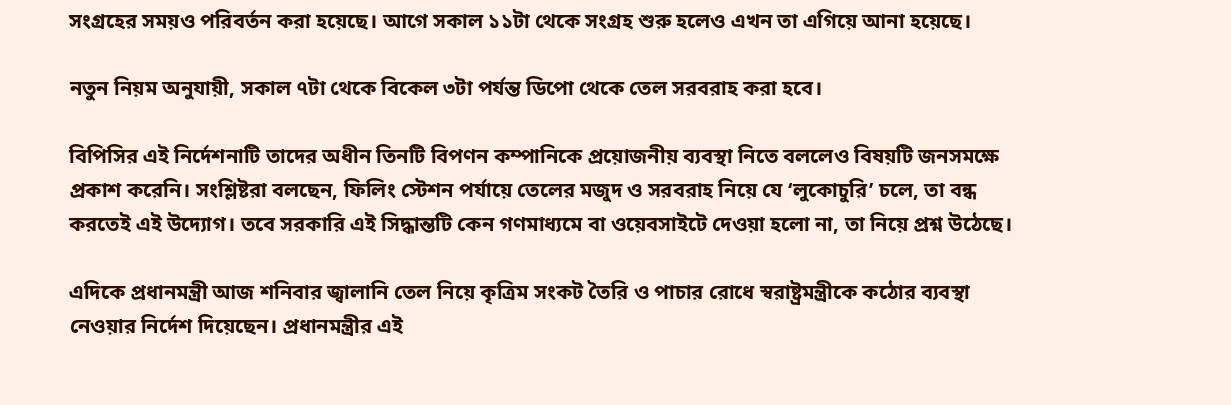সংগ্রহের সময়ও পরিবর্তন করা হয়েছে। আগে সকাল ১১টা থেকে সংগ্রহ শুরু হলেও এখন তা এগিয়ে আনা হয়েছে।

নতুন নিয়ম অনুযায়ী, সকাল ৭টা থেকে বিকেল ৩টা পর্যন্ত ডিপো থেকে তেল সরবরাহ করা হবে।

বিপিসির এই নির্দেশনাটি তাদের অধীন তিনটি বিপণন কম্পানিকে প্রয়োজনীয় ব্যবস্থা নিতে বললেও বিষয়টি জনসমক্ষে প্রকাশ করেনি। সংশ্লিষ্টরা বলছেন, ফিলিং স্টেশন পর্যায়ে তেলের মজুদ ও সরবরাহ নিয়ে যে ‘লুকোচুরি’ চলে, তা বন্ধ করতেই এই উদ্যোগ। তবে সরকারি এই সিদ্ধান্তটি কেন গণমাধ্যমে বা ওয়েবসাইটে দেওয়া হলো না, তা নিয়ে প্রশ্ন উঠেছে।

এদিকে প্রধানমন্ত্রী আজ শনিবার জ্বালানি তেল নিয়ে কৃত্রিম সংকট তৈরি ও পাচার রোধে স্বরাষ্ট্রমন্ত্রীকে কঠোর ব্যবস্থা নেওয়ার নির্দেশ দিয়েছেন। প্রধানমন্ত্রীর এই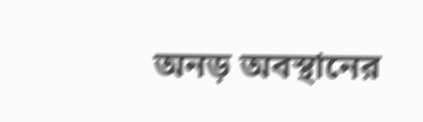অনড় অবস্থানের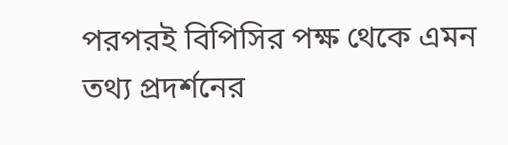পরপরই বিপিসির পক্ষ থেকে এমন তথ্য প্রদর্শনের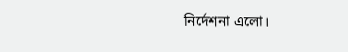নির্দেশনা এলো।